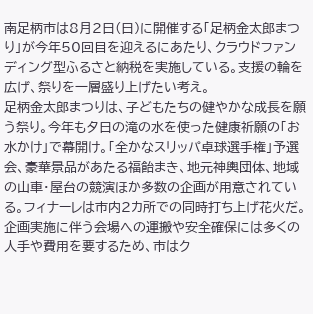南足柄市は8月2日(日)に開催する「足柄金太郎まつり」が今年50回目を迎えるにあたり、クラウドファンディング型ふるさと納税を実施している。支援の輪を広げ、祭りを一層盛り上げたい考え。
足柄金太郎まつりは、子どもたちの健やかな成長を願う祭り。今年も夕日の滝の水を使った健康祈願の「お水かけ」で幕開け。「全かなスリッパ卓球選手権」予選会、豪華景品があたる福飴まき、地元神輿団体、地域の山車・屋台の競演ほか多数の企画が用意されている。フィナーレは市内2カ所での同時打ち上げ花火だ。
企画実施に伴う会場への運搬や安全確保には多くの人手や費用を要するため、市はク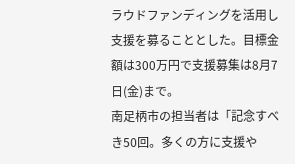ラウドファンディングを活用し支援を募ることとした。目標金額は300万円で支援募集は8月7日(金)まで。
南足柄市の担当者は「記念すべき50回。多くの方に支援や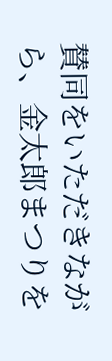賛同をいただきながら、金太郎まつりを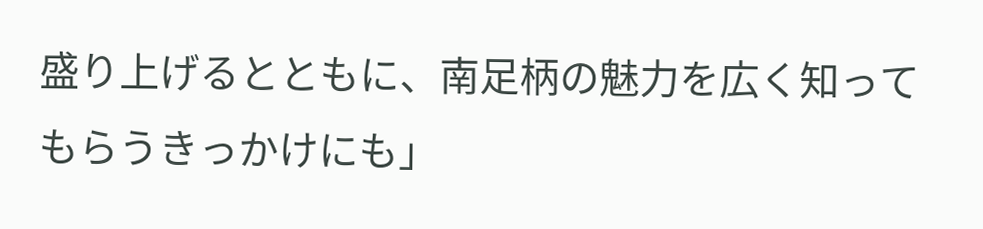盛り上げるとともに、南足柄の魅力を広く知ってもらうきっかけにも」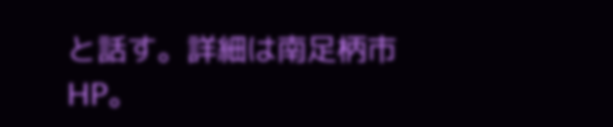と話す。詳細は南足柄市HP。